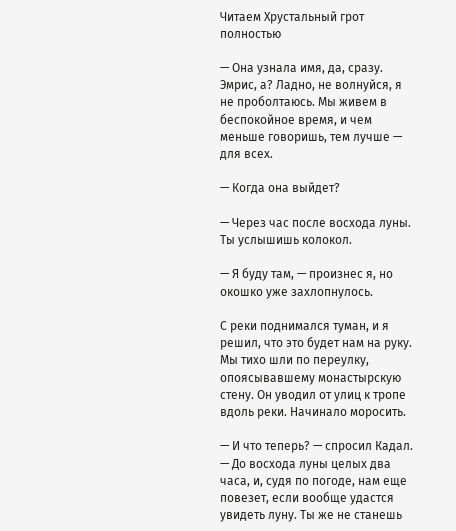Читаем Хрустальный грот полностью

— Она узнала имя, да, сразу. Эмрис, а? Ладно, не волнуйся, я не проболтаюсь. Мы живем в беспокойное время, и чем меньше говоришь, тем лучше — для всех.

— Когда она выйдет?

— Через час после восхода луны. Ты услышишь колокол.

— Я буду там, — произнес я, но окошко уже захлопнулось.

С реки поднимался туман, и я решил, что это будет нам на руку. Мы тихо шли по переулку, опоясывавшему монастырскую стену. Он уводил от улиц к тропе вдоль реки. Начинало моросить.

— И что теперь? — спросил Кадал. — До восхода луны целых два часа, и, судя по погоде, нам еще повезет, если вообще удастся увидеть луну. Ты же не станешь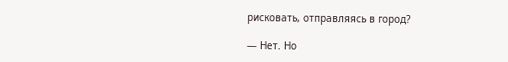рисковать, отправляясь в город?

— Нет. Но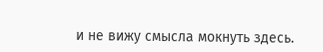и не вижу смысла мокнуть здесь.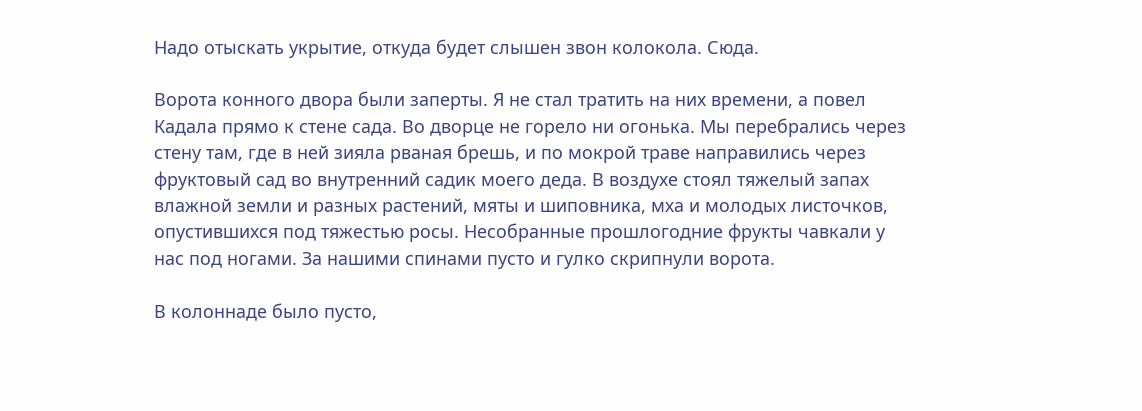Надо отыскать укрытие, откуда будет слышен звон колокола. Сюда.

Ворота конного двора были заперты. Я не стал тратить на них времени, а повел Кадала прямо к стене сада. Во дворце не горело ни огонька. Мы перебрались через стену там, где в ней зияла рваная брешь, и по мокрой траве направились через фруктовый сад во внутренний садик моего деда. В воздухе стоял тяжелый запах влажной земли и разных растений, мяты и шиповника, мха и молодых листочков, опустившихся под тяжестью росы. Несобранные прошлогодние фрукты чавкали у нас под ногами. За нашими спинами пусто и гулко скрипнули ворота.

В колоннаде было пусто,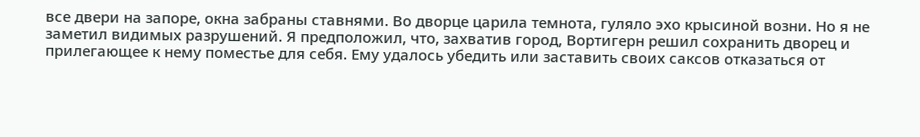все двери на запоре, окна забраны ставнями. Во дворце царила темнота, гуляло эхо крысиной возни. Но я не заметил видимых разрушений. Я предположил, что, захватив город, Вортигерн решил сохранить дворец и прилегающее к нему поместье для себя. Ему удалось убедить или заставить своих саксов отказаться от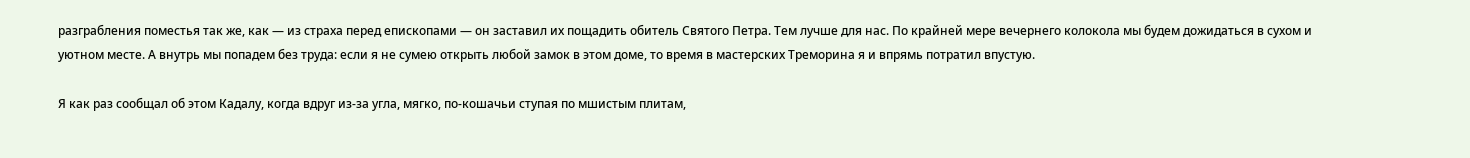разграбления поместья так же, как — из страха перед епископами — он заставил их пощадить обитель Святого Петра. Тем лучше для нас. По крайней мере вечернего колокола мы будем дожидаться в сухом и уютном месте. А внутрь мы попадем без труда: если я не сумею открыть любой замок в этом доме, то время в мастерских Треморина я и впрямь потратил впустую.

Я как раз сообщал об этом Кадалу, когда вдруг из-за угла, мягко, по-кошачьи ступая по мшистым плитам,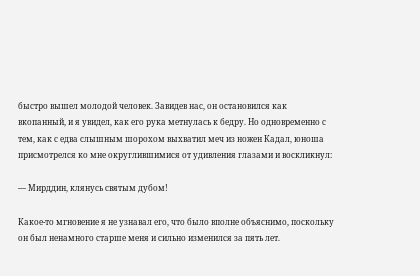быстро вышел молодой человек. Завидев нас, он остановился как вкопанный, и я увидел, как его рука метнулась к бедру. Но одновременно с тем, как с едва слышным шорохом выхватил меч из ножен Кадал, юноша присмотрелся ко мне округлившимися от удивления глазами и воскликнул:

— Мирддин, клянусь святым дубом!

Какое-то мгновение я не узнавал его, что было вполне объяснимо, поскольку он был ненамного старше меня и сильно изменился за пять лет.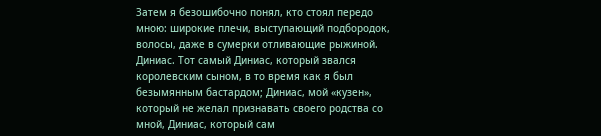Затем я безошибочно понял, кто стоял передо мною: широкие плечи, выступающий подбородок, волосы, даже в сумерки отливающие рыжиной. Диниас. Тот самый Диниас, который звался королевским сыном, в то время как я был безымянным бастардом; Диниас, мой «кузен», который не желал признавать своего родства со мной, Диниас, который сам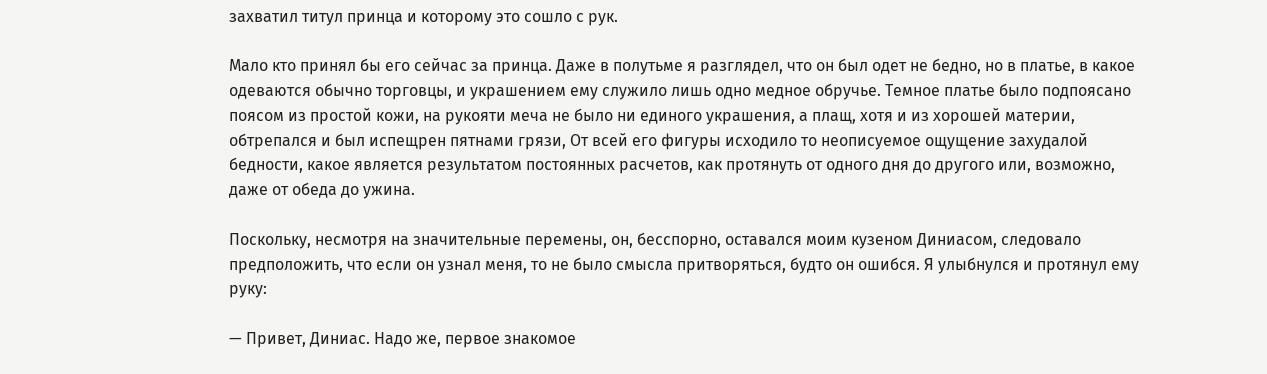захватил титул принца и которому это сошло с рук.

Мало кто принял бы его сейчас за принца. Даже в полутьме я разглядел, что он был одет не бедно, но в платье, в какое одеваются обычно торговцы, и украшением ему служило лишь одно медное обручье. Темное платье было подпоясано поясом из простой кожи, на рукояти меча не было ни единого украшения, а плащ, хотя и из хорошей материи, обтрепался и был испещрен пятнами грязи, От всей его фигуры исходило то неописуемое ощущение захудалой бедности, какое является результатом постоянных расчетов, как протянуть от одного дня до другого или, возможно, даже от обеда до ужина.

Поскольку, несмотря на значительные перемены, он, бесспорно, оставался моим кузеном Диниасом, следовало предположить, что если он узнал меня, то не было смысла притворяться, будто он ошибся. Я улыбнулся и протянул ему руку:

— Привет, Диниас. Надо же, первое знакомое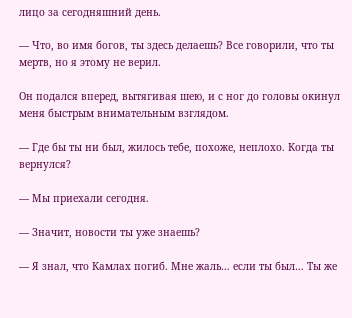лицо за сегодняшний день.

— Что, во имя богов, ты здесь делаешь? Все говорили, что ты мертв, но я этому не верил.

Он подался вперед, вытягивая шею, и с ног до головы окинул меня быстрым внимательным взглядом.

— Где бы ты ни был, жилось тебе, похоже, неплохо. Когда ты вернулся?

— Мы приехали сегодня.

— Значит, новости ты уже знаешь?

— Я знал, что Камлах погиб. Мне жаль… если ты был… Ты же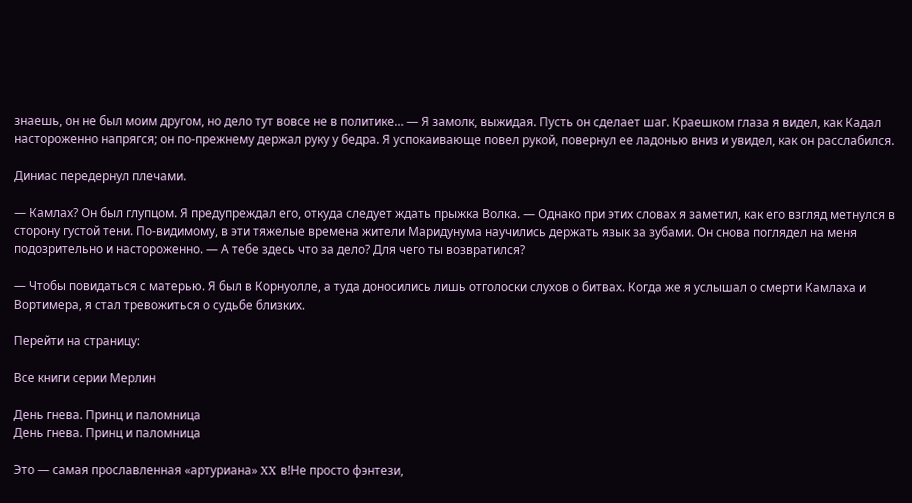знаешь, он не был моим другом, но дело тут вовсе не в политике… — Я замолк, выжидая. Пусть он сделает шаг. Краешком глаза я видел, как Кадал настороженно напрягся; он по-прежнему держал руку у бедра. Я успокаивающе повел рукой, повернул ее ладонью вниз и увидел, как он расслабился.

Диниас передернул плечами.

— Камлах? Он был глупцом. Я предупреждал его, откуда следует ждать прыжка Волка. — Однако при этих словах я заметил, как его взгляд метнулся в сторону густой тени. По-видимому, в эти тяжелые времена жители Маридунума научились держать язык за зубами. Он снова поглядел на меня подозрительно и настороженно. — А тебе здесь что за дело? Для чего ты возвратился?

— Чтобы повидаться с матерью. Я был в Корнуолле, а туда доносились лишь отголоски слухов о битвах. Когда же я услышал о смерти Камлаха и Вортимера, я стал тревожиться о судьбе близких.

Перейти на страницу:

Все книги серии Мерлин

День гнева. Принц и паломница
День гнева. Принц и паломница

Это — самая прославленная «артуриана» XX в!Не просто фэнтези,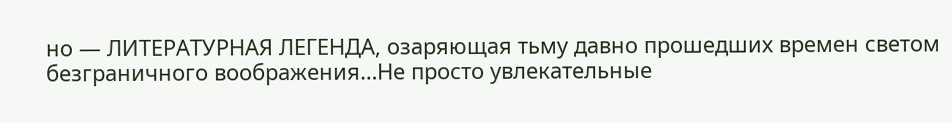но — ЛИТЕРАТУРНАЯ ЛЕГЕНДА, озаряющая тьму давно прошедших времен светом безграничного воображения…Не просто увлекательные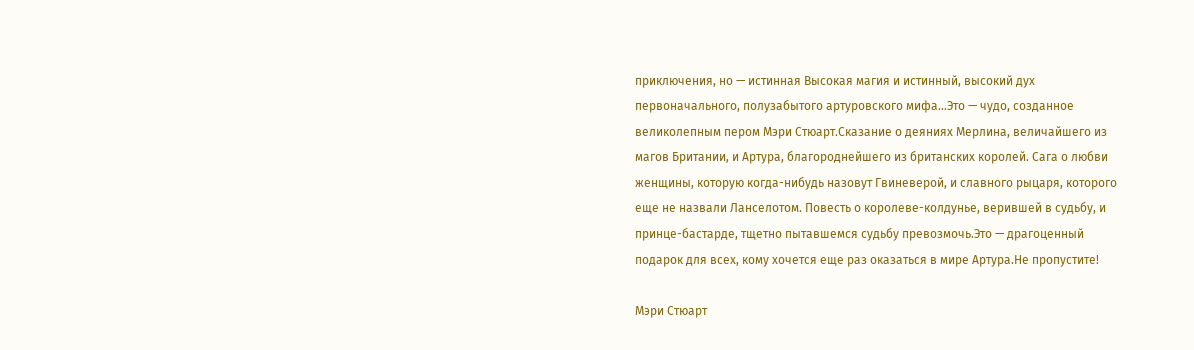приключения, но — истинная Высокая магия и истинный, высокий дух первоначального, полузабытого артуровского мифа…Это — чудо, созданное великолепным пером Мэри Стюарт.Сказание о деяниях Мерлина, величайшего из магов Британии, и Артура, благороднейшего из британских королей. Сага о любви женщины, которую когда-нибудь назовут Гвиневерой, и славного рыцаря, которого еще не назвали Ланселотом. Повесть о королеве-колдунье, верившей в судьбу, и принце-бастарде, тщетно пытавшемся судьбу превозмочь.Это — драгоценный подарок для всех, кому хочется еще раз оказаться в мире Артура.Не пропустите!

Мэри Стюарт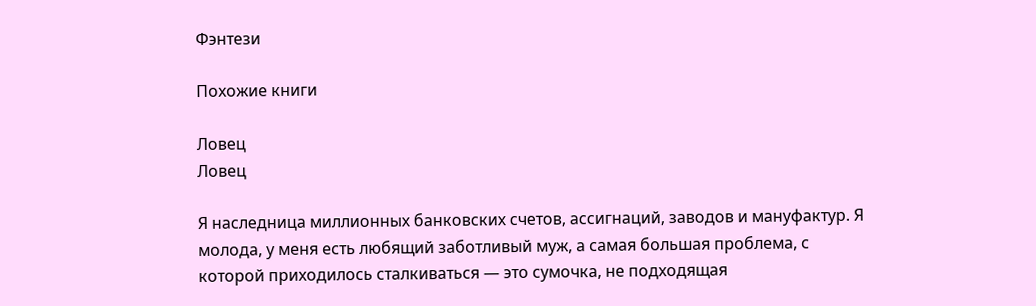Фэнтези

Похожие книги

Ловец
Ловец

Я наследница миллионных банковских счетов, ассигнаций, заводов и мануфактур. Я молода, у меня есть любящий заботливый муж, а самая большая проблема, с которой приходилось сталкиваться — это сумочка, не подходящая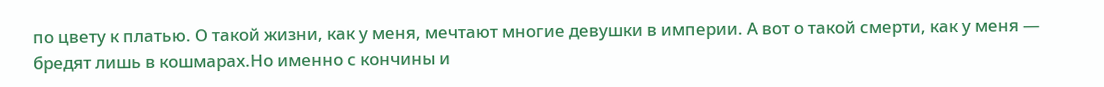по цвету к платью. О такой жизни, как у меня, мечтают многие девушки в империи. А вот о такой смерти, как у меня — бредят лишь в кошмарах.Но именно с кончины и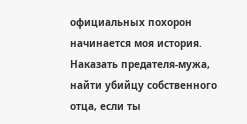официальных похорон начинается моя история. Наказать предателя-мужа, найти убийцу собственного отца, если ты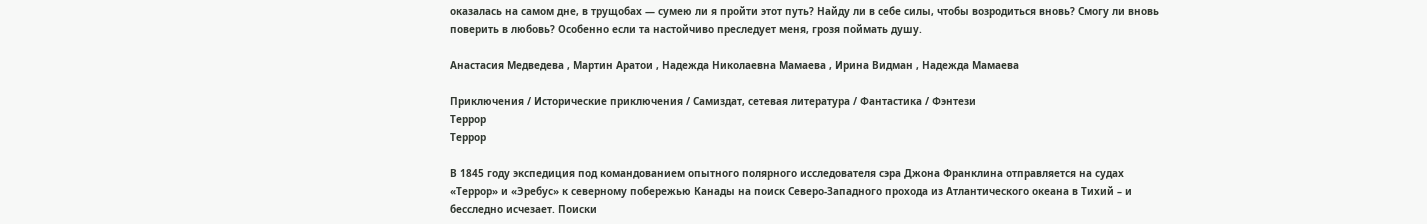оказалась на самом дне, в трущобах — сумею ли я пройти этот путь? Найду ли в себе силы, чтобы возродиться вновь? Смогу ли вновь поверить в любовь? Особенно если та настойчиво преследует меня, грозя поймать душу.

Анастасия Медведева , Мартин Аратои , Надежда Николаевна Мамаева , Ирина Видман , Надежда Мамаева

Приключения / Исторические приключения / Самиздат, сетевая литература / Фантастика / Фэнтези
Террор
Террор

В 1845 году экспедиция под командованием опытного полярного исследователя сэра Джона Франклина отправляется на судах «Террор» и «Эребус» к северному побережью Канады на поиск Северо-Западного прохода из Атлантического океана в Тихий – и бесследно исчезает. Поиски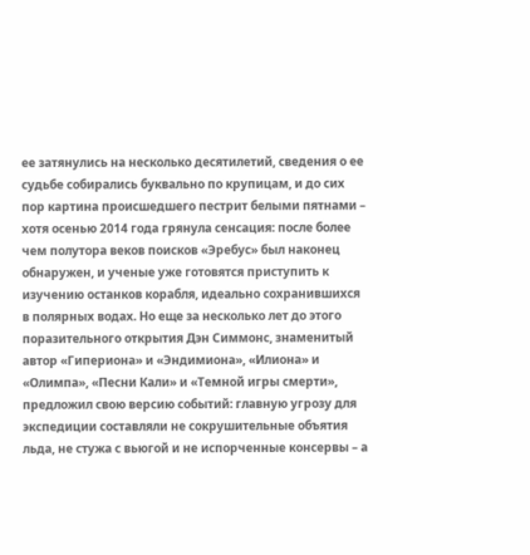ее затянулись на несколько десятилетий, сведения о ее судьбе собирались буквально по крупицам, и до сих пор картина происшедшего пестрит белыми пятнами – хотя осенью 2014 года грянула сенсация: после более чем полутора веков поисков «Эребус» был наконец обнаружен, и ученые уже готовятся приступить к изучению останков корабля, идеально сохранившихся в полярных водах. Но еще за несколько лет до этого поразительного открытия Дэн Симмонс, знаменитый автор «Гипериона» и «Эндимиона», «Илиона» и «Олимпа», «Песни Кали» и «Темной игры смерти», предложил свою версию событий: главную угрозу для экспедиции составляли не сокрушительные объятия льда, не стужа с вьюгой и не испорченные консервы – а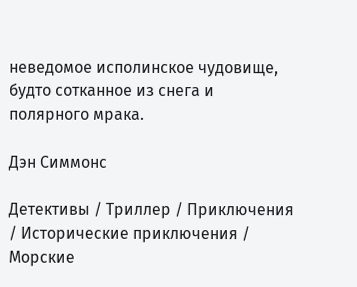неведомое исполинское чудовище, будто сотканное из снега и полярного мрака.

Дэн Симмонс

Детективы / Триллер / Приключения / Исторические приключения / Морские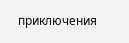приключения